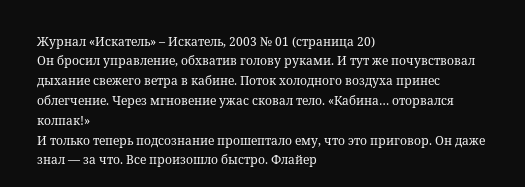Журнал «Искатель» – Искатель, 2003 № 01 (страница 20)
Он бросил управление, обхватив голову руками. И тут же почувствовал дыхание свежего ветра в кабине. Поток холодного воздуха принес облегчение. Через мгновение ужас сковал тело. «Кабина… оторвался колпак!»
И только теперь подсознание прошептало ему, что это приговор. Он даже знал — за что. Все произошло быстро. Флайер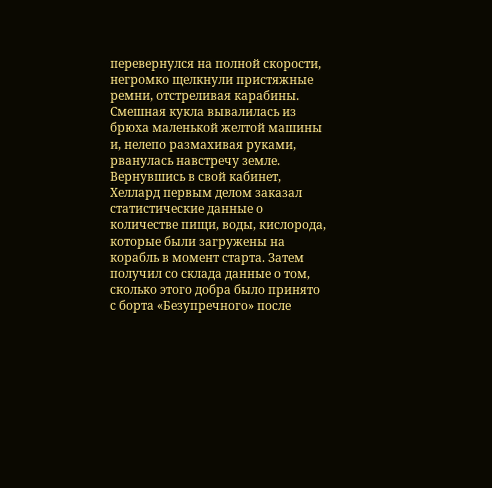перевернулся на полной скорости, негромко щелкнули пристяжные ремни, отстреливая карабины.
Смешная кукла вывалилась из брюха маленькой желтой машины и, нелепо размахивая руками, рванулась навстречу земле.
Вернувшись в свой кабинет, Хеллард первым делом заказал статистические данные о количестве пищи, воды, кислорода, которые были загружены на корабль в момент старта. Затем получил со склада данные о том, сколько этого добра было принято с борта «Безупречного» после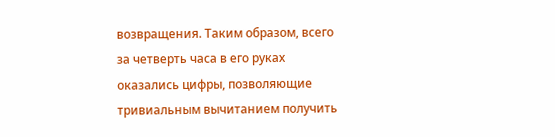возвращения. Таким образом, всего за четверть часа в его руках оказались цифры, позволяющие тривиальным вычитанием получить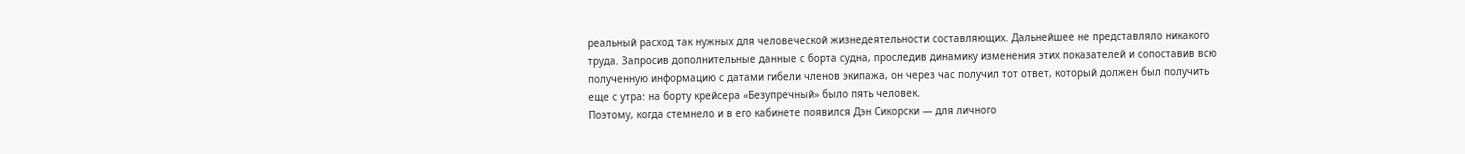реальный расход так нужных для человеческой жизнедеятельности составляющих. Дальнейшее не представляло никакого труда. Запросив дополнительные данные с борта судна, проследив динамику изменения этих показателей и сопоставив всю полученную информацию с датами гибели членов экипажа, он через час получил тот ответ, который должен был получить еще с утра: на борту крейсера «Безупречный» было пять человек.
Поэтому, когда стемнело и в его кабинете появился Дэн Сикорски — для личного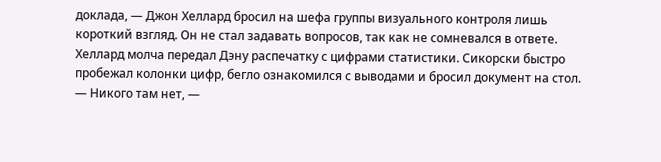доклада, — Джон Хеллард бросил на шефа группы визуального контроля лишь короткий взгляд. Он не стал задавать вопросов, так как не сомневался в ответе.
Хеллард молча передал Дэну распечатку с цифрами статистики. Сикорски быстро пробежал колонки цифр, бегло ознакомился с выводами и бросил документ на стол.
— Никого там нет, —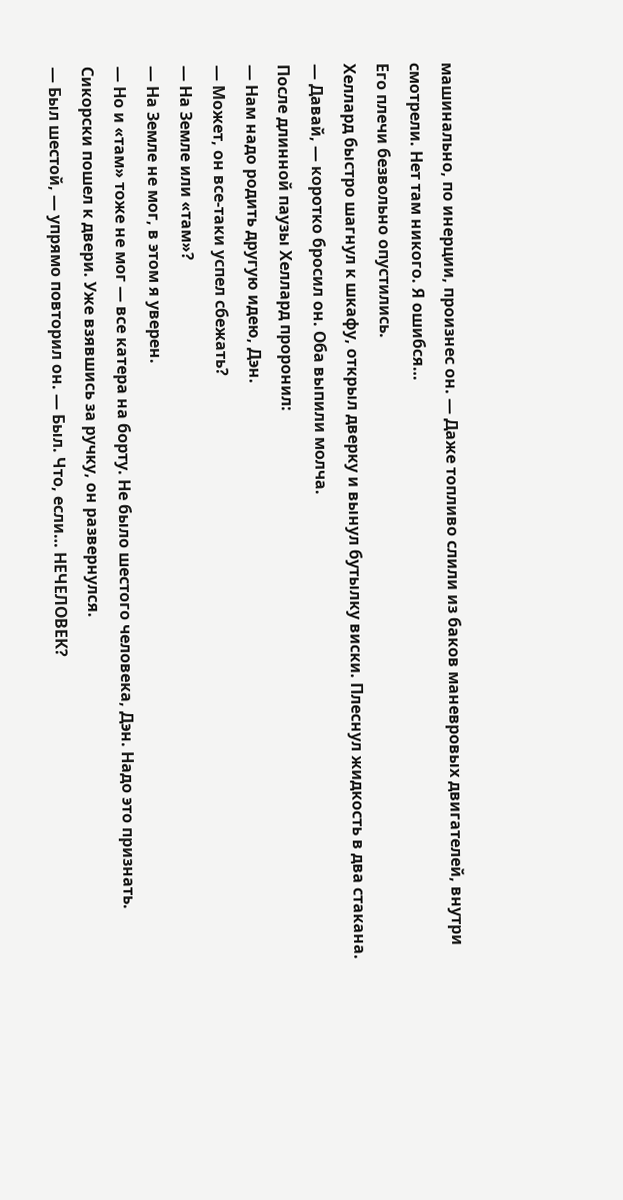машинально, по инерции, произнес он. — Даже топливо слили из баков маневровых двигателей, внутри смотрели. Нет там никого. Я ошибся…
Его плечи безвольно опустились.
Хеллард быстро шагнул к шкафу, открыл дверку и вынул бутылку виски. Плеснул жидкость в два стакана.
— Давай, — коротко бросил он. Оба выпили молча.
После длинной паузы Хеллард проронил:
— Нам надо родить другую идею, Дэн.
— Может, он все-таки успел сбежать?
— На Земле или «там»?
— На Земле не мог, в этом я уверен.
— Но и «там» тоже не мог — все катера на борту. Не было шестого человека, Дэн. Надо это признать.
Сикорски пошел к двери. Уже взявшись за ручку, он развернулся.
— Был шестой, — упрямо повторил он. — Был. Что, если… НЕЧЕЛОВЕК?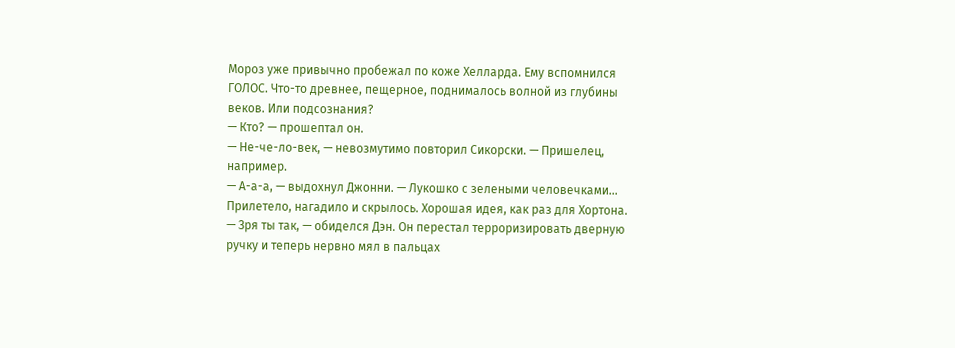Мороз уже привычно пробежал по коже Хелларда. Ему вспомнился ГОЛОС. Что-то древнее, пещерное, поднималось волной из глубины веков. Или подсознания?
— Кто? — прошептал он.
— Не-че-ло-век, — невозмутимо повторил Сикорски. — Пришелец, например.
— А-а-а, — выдохнул Джонни. — Лукошко с зелеными человечками… Прилетело, нагадило и скрылось. Хорошая идея, как раз для Хортона.
— Зря ты так, — обиделся Дэн. Он перестал терроризировать дверную ручку и теперь нервно мял в пальцах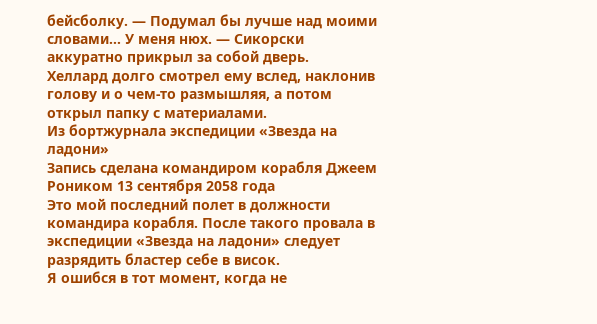бейсболку. — Подумал бы лучше над моими словами… У меня нюх. — Сикорски аккуратно прикрыл за собой дверь.
Хеллард долго смотрел ему вслед, наклонив голову и о чем-то размышляя, а потом открыл папку с материалами.
Из бортжурнала экспедиции «Звезда на ладони»
Запись сделана командиром корабля Джеем Роником 13 сентября 2058 года
Это мой последний полет в должности командира корабля. После такого провала в экспедиции «Звезда на ладони» следует разрядить бластер себе в висок.
Я ошибся в тот момент, когда не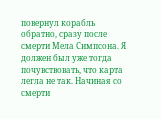повернул корабль обратно, сразу после смерти Мела Симпсона. Я должен был уже тогда почувствовать, что карта легла не так. Начиная со смерти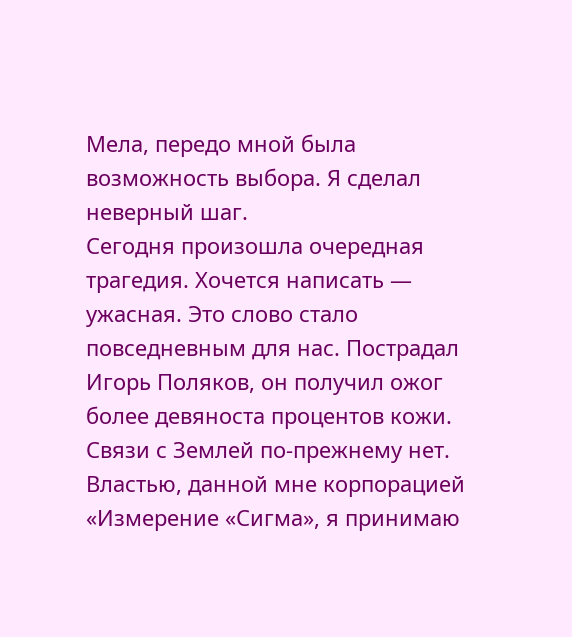Мела, передо мной была возможность выбора. Я сделал неверный шаг.
Сегодня произошла очередная трагедия. Хочется написать — ужасная. Это слово стало повседневным для нас. Пострадал Игорь Поляков, он получил ожог более девяноста процентов кожи.
Связи с Землей по-прежнему нет. Властью, данной мне корпорацией «Измерение «Сигма», я принимаю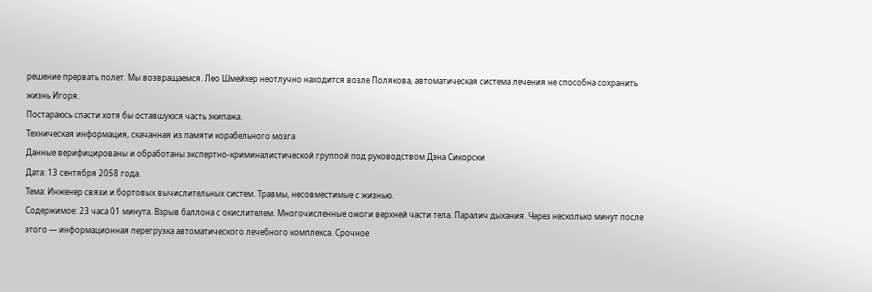решение прервать полет. Мы возвращаемся. Лео Шмейхер неотлучно находится возле Полякова, автоматическая система лечения не способна сохранить жизнь Игоря.
Постараюсь спасти хотя бы оставшуюся часть экипажа.
Техническая информация, скачанная из памяти корабельного мозга
Данные верифицированы и обработаны экспертно-криминалистической группой под руководством Дэна Сикорски
Дата: 13 сентября 2058 года.
Тема: Инженер связи и бортовых вычислительных систем. Травмы, несовместимые с жизнью.
Содержимое: 23 часа 01 минута. Взрыв баллона с окислителем. Многочисленные ожоги верхней части тела. Паралич дыхания. Через несколько минут после этого — информационная перегрузка автоматического лечебного комплекса. Срочное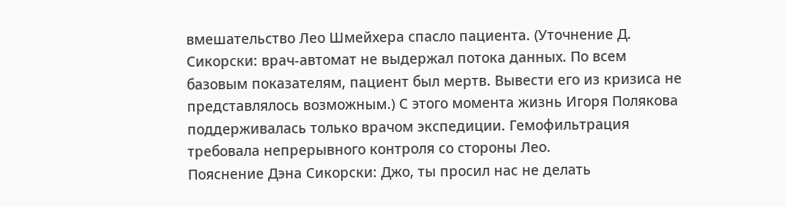вмешательство Лео Шмейхера спасло пациента. (Уточнение Д. Сикорски: врач-автомат не выдержал потока данных. По всем базовым показателям, пациент был мертв. Вывести его из кризиса не представлялось возможным.) С этого момента жизнь Игоря Полякова поддерживалась только врачом экспедиции. Гемофильтрация требовала непрерывного контроля со стороны Лео.
Пояснение Дэна Сикорски: Джо, ты просил нас не делать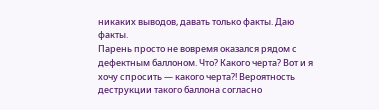никаких выводов, давать только факты. Даю факты.
Парень просто не вовремя оказался рядом с дефектным баллоном. Что? Какого черта? Вот и я хочу спросить — какого черта?! Вероятность деструкции такого баллона согласно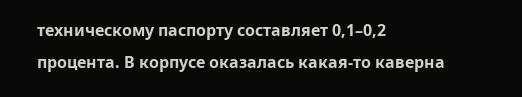техническому паспорту составляет 0,1–0,2 процента. В корпусе оказалась какая-то каверна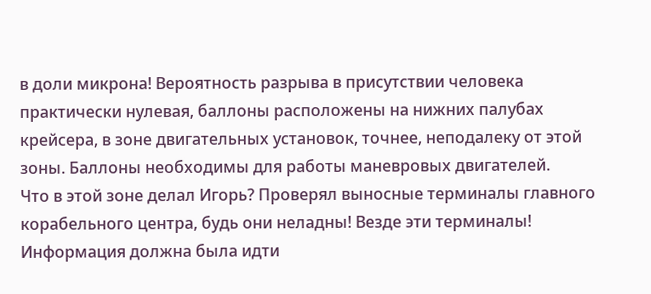в доли микрона! Вероятность разрыва в присутствии человека практически нулевая, баллоны расположены на нижних палубах крейсера, в зоне двигательных установок, точнее, неподалеку от этой зоны. Баллоны необходимы для работы маневровых двигателей.
Что в этой зоне делал Игорь? Проверял выносные терминалы главного корабельного центра, будь они неладны! Везде эти терминалы! Информация должна была идти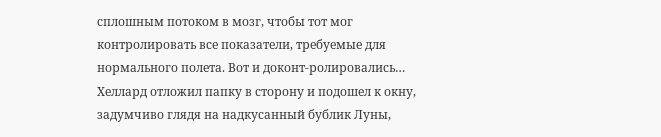сплошным потоком в мозг, чтобы тот мог контролировать все показатели, требуемые для нормального полета. Вот и доконт-ролировались…
Хеллард отложил папку в сторону и подошел к окну, задумчиво глядя на надкусанный бублик Луны,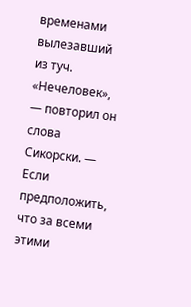временами вылезавший из туч.
«Нечеловек», — повторил он слова Сикорски. — Если предположить, что за всеми этими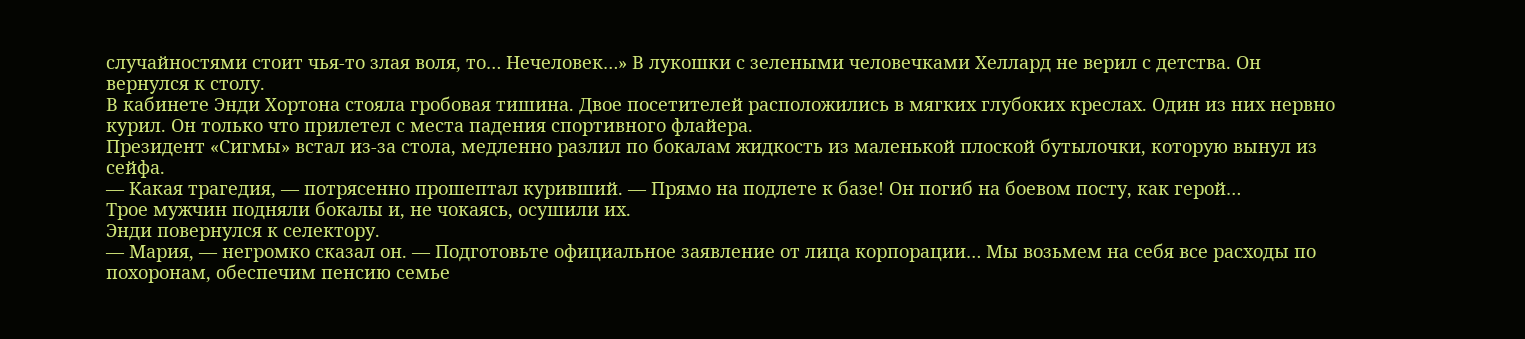случайностями стоит чья-то злая воля, то… Нечеловек…» В лукошки с зелеными человечками Хеллард не верил с детства. Он вернулся к столу.
В кабинете Энди Хортона стояла гробовая тишина. Двое посетителей расположились в мягких глубоких креслах. Один из них нервно курил. Он только что прилетел с места падения спортивного флайера.
Президент «Сигмы» встал из-за стола, медленно разлил по бокалам жидкость из маленькой плоской бутылочки, которую вынул из сейфа.
— Какая трагедия, — потрясенно прошептал куривший. — Прямо на подлете к базе! Он погиб на боевом посту, как герой…
Трое мужчин подняли бокалы и, не чокаясь, осушили их.
Энди повернулся к селектору.
— Мария, — негромко сказал он. — Подготовьте официальное заявление от лица корпорации… Мы возьмем на себя все расходы по похоронам, обеспечим пенсию семье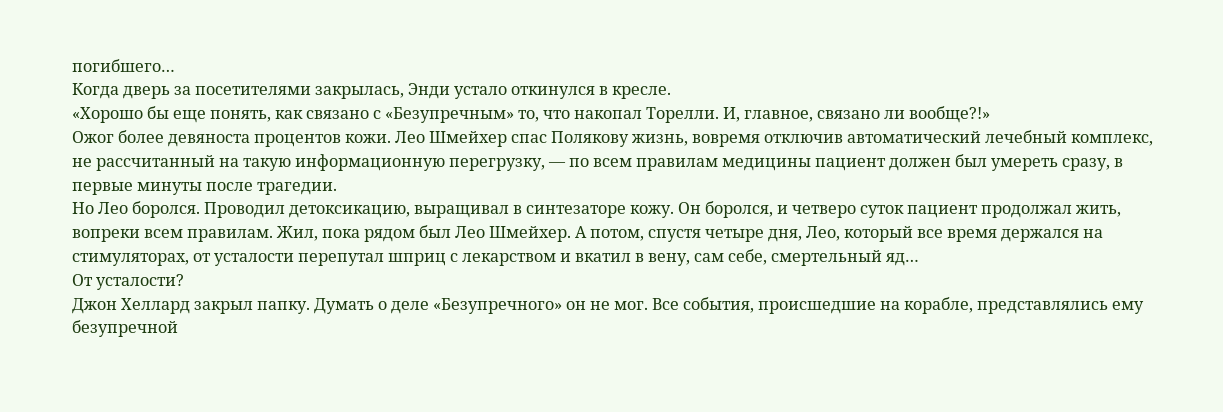погибшего…
Когда дверь за посетителями закрылась, Энди устало откинулся в кресле.
«Хорошо бы еще понять, как связано с «Безупречным» то, что накопал Торелли. И, главное, связано ли вообще?!»
Ожог более девяноста процентов кожи. Лео Шмейхер спас Полякову жизнь, вовремя отключив автоматический лечебный комплекс, не рассчитанный на такую информационную перегрузку, — по всем правилам медицины пациент должен был умереть сразу, в первые минуты после трагедии.
Но Лео боролся. Проводил детоксикацию, выращивал в синтезаторе кожу. Он боролся, и четверо суток пациент продолжал жить, вопреки всем правилам. Жил, пока рядом был Лео Шмейхер. А потом, спустя четыре дня, Лео, который все время держался на стимуляторах, от усталости перепутал шприц с лекарством и вкатил в вену, сам себе, смертельный яд…
От усталости?
Джон Хеллард закрыл папку. Думать о деле «Безупречного» он не мог. Все события, происшедшие на корабле, представлялись ему безупречной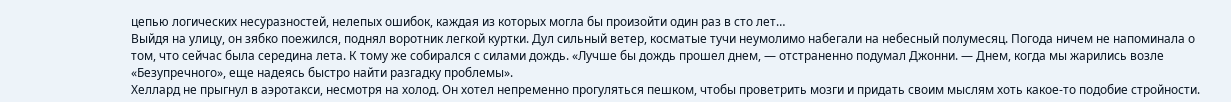цепью логических несуразностей, нелепых ошибок, каждая из которых могла бы произойти один раз в сто лет…
Выйдя на улицу, он зябко поежился, поднял воротник легкой куртки. Дул сильный ветер, косматые тучи неумолимо набегали на небесный полумесяц. Погода ничем не напоминала о том, что сейчас была середина лета. К тому же собирался с силами дождь. «Лучше бы дождь прошел днем, — отстраненно подумал Джонни. — Днем, когда мы жарились возле «Безупречного», еще надеясь быстро найти разгадку проблемы».
Хеллард не прыгнул в аэротакси, несмотря на холод. Он хотел непременно прогуляться пешком, чтобы проветрить мозги и придать своим мыслям хоть какое-то подобие стройности.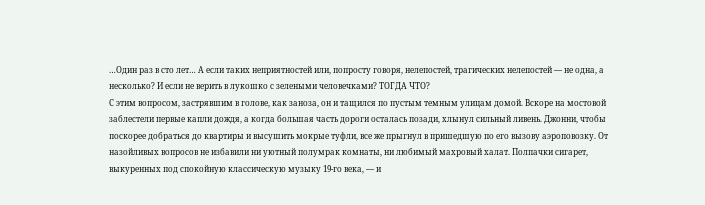…Один раз в сто лет… А если таких неприятностей или, попросту говоря, нелепостей, трагических нелепостей — не одна, а несколько? И если не верить в лукошко с зелеными человечками? ТОГДА ЧТО?
С этим вопросом, застрявшим в голове, как заноза, он и тащился по пустым темным улицам домой. Вскоре на мостовой заблестели первые капли дождя, а когда большая часть дороги осталась позади, хлынул сильный ливень. Джонни, чтобы поскорее добраться до квартиры и высушить мокрые туфли, все же прыгнул в пришедшую по его вызову аэроповозку. От назойливых вопросов не избавили ни уютный полумрак комнаты, ни любимый махровый халат. Полпачки сигарет, выкуренных под спокойную классическую музыку 19-го века, — и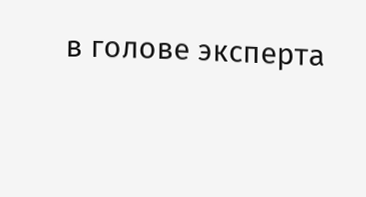в голове эксперта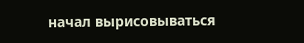начал вырисовываться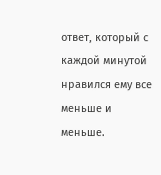ответ, который с каждой минутой нравился ему все меньше и меньше.